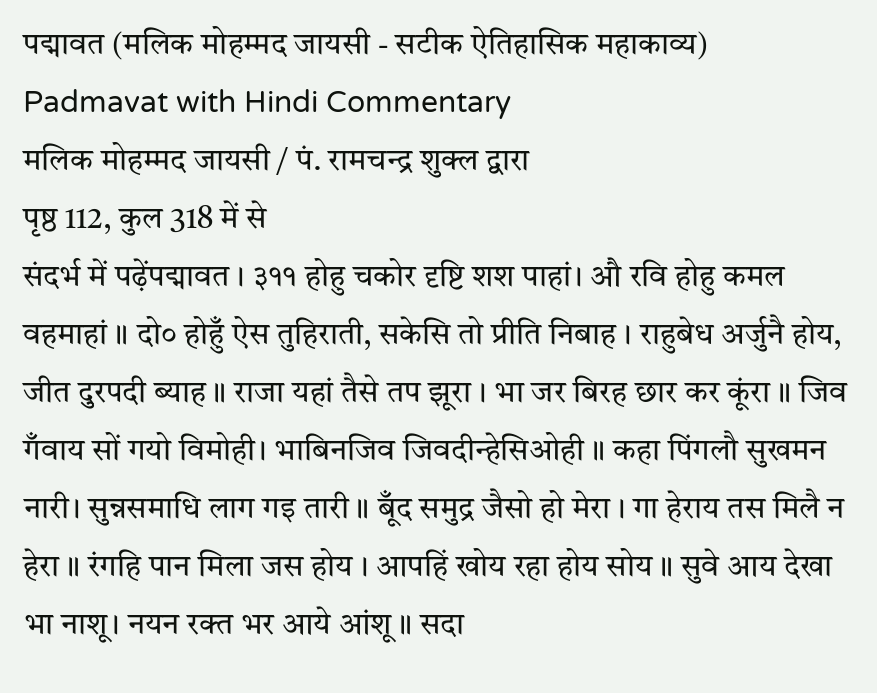पद्मावत (मलिक मोहम्मद जायसी - सटीक ऐतिहासिक महाकाव्य)
Padmavat with Hindi Commentary
मलिक मोहम्मद जायसी / पं. रामचन्द्र शुक्ल द्वारा
पृष्ठ 112, कुल 318 में से
संदर्भ में पढ़ेंपद्मावत । ३११ होहु चकोर दृष्टि शश पाहां। औ रवि होहु कमल वहमाहां ॥ दो० होहुँ ऐस तुहिराती, सकेसि तो प्रीति निबाह । राहुबेध अर्जुनै होय, जीत दुरपदी ब्याह ॥ राजा यहां तैसे तप झूरा । भा जर बिरह छार कर कूंरा ॥ जिव गँवाय सों गयो विमोही। भाबिनजिव जिवदीन्हेसिओही ॥ कहा पिंगलौ सुखमन नारी। सुन्नसमाधि लाग गइ तारी ॥ बूँद समुद्र जैसो हो मेरा । गा हेराय तस मिलै न हेरा ॥ रंगहि पान मिला जस होय । आपहिं खोय रहा होय सोय ॥ सुवे आय देखा भा नाशू। नयन रक्त भर आये आंशू ॥ सदा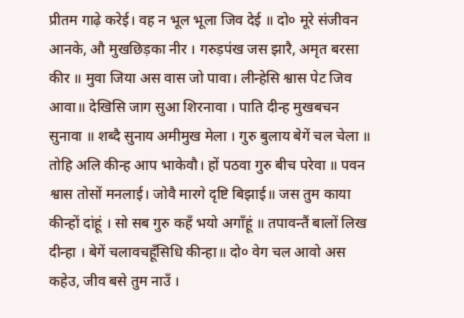प्रीतम गाढ़े करेई। वह न भूल भूला जिव देई ॥ दो० मूरे संजीवन आनके, औ मुखछिड़का नीर । गरुड़पंख जस झारै, अमृत बरसा कीर ॥ मुवा जिया अस वास जो पावा। लीन्हेसि श्वास पेट जिव आवा॥ देखिसि जाग सुआ शिरनावा । पाति दीन्ह मुखबचन सुनावा ॥ शब्दै सुनाय अमीमुख मेला । गुरु बुलाय बेगें चल चेला ॥ तोहि अलि कीन्ह आप भाकेवौ। हों पठवा गुरु बीच परेवा ॥ पवन श्वास तोसों मनलाई। जोवै मारगे दृष्टि बिझाई॥ जस तुम काया कीन्हों दांहूं । सो सब गुरु कहँ भयो अगाँहूं ॥ तपावन्तैं बालों लिख दीन्हा । बेगें चलावचहूँसिधि कीन्हा॥ दो० वेग चल आवो अस कहेउ, जीव बसे तुम नाउँ ।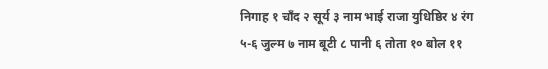निगाह १ चाँद २ सूर्य ३ नाम भाई राजा युधिष्ठिर ४ रंग ५-६ जुल्म ७ नाम बूटी ८ पानी ६ तोता १० बोल ११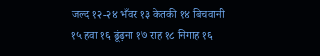जल्द १२-२४ भँवर १३ केतकी १४ बिचवानी १५ हवा १६ ढूंढ़ना १७ राह १८ निगाह १६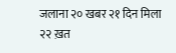जलाना २० खबर २१ दिन मिला २२ ख़त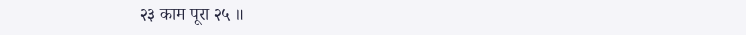२३ काम पूरा २५ ॥